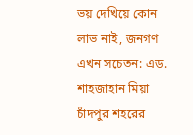ভয় দেখিয়ে কোন লাভ নাই, জনগণ এখন সচেতন: এড. শাহজাহান মিয়া
চাঁদপুর শহরের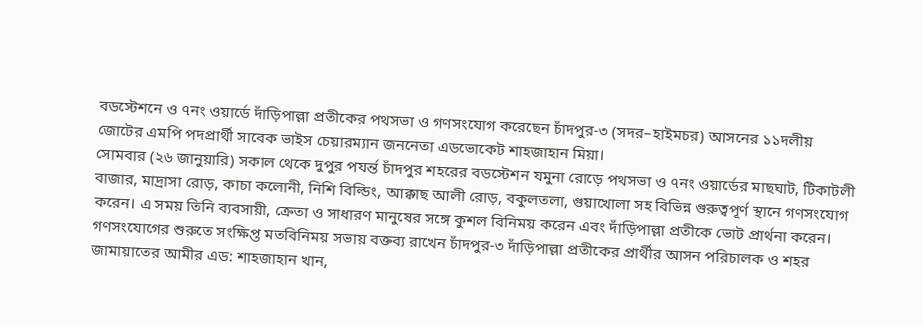বডস্টেশনে ও ৭নং ওয়ার্ডে দাঁড়িপাল্লা প্রতীকের পথসভা ও গণসংযোগ করেছেন চাঁদপুর-৩ (সদর–হাইমচর) আসনের ১১দলীয় জোটের এমপি পদপ্রার্থী সাবেক ভাইস চেয়ারম্যান জননেতা এডভোকেট শাহজাহান মিয়া।
সোমবার (২৬ জানুয়ারি) সকাল থেকে দুপুর পযর্ন্ত চাঁদপুর শহরের বডস্টেশন যমুনা রোড়ে পথসভা ও ৭নং ওয়ার্ডের মাছঘাট, টিকাটলী বাজার, মাদ্রাসা রোড়, কাচা কলোনী, নিশি বিল্ডিং, আক্কাছ আলী রোড়, বকুলতলা, গুয়াখোলা সহ বিভিন্ন গুরুত্বপূর্ণ স্থানে গণসংযোগ করেন। এ সময় তিনি ব্যবসায়ী, ক্রেতা ও সাধারণ মানুষের সঙ্গে কুশল বিনিময় করেন এবং দাঁড়িপাল্লা প্রতীকে ভোট প্রার্থনা করেন।
গণসংযোগের শুরুতে সংক্ষিপ্ত মতবিনিময় সভায় বক্তব্য রাখেন চাঁদপুর-৩ দাঁড়িপাল্লা প্রতীকের প্রার্থীর আসন পরিচালক ও শহর জামায়াতের আমীর এড: শাহজাহান খান,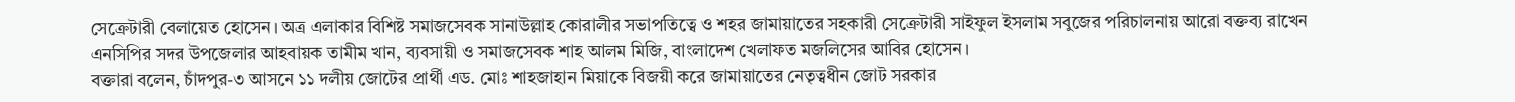সেক্রেটারী বেলায়েত হোসেন। অত্র এলাকার বিশিষ্ট সমাজসেবক সানাউল্লাহ কোরালীর সভাপতিত্বে ও শহর জামায়াতের সহকারী সেক্রেটারী সাইফুল ইসলাম সবুজের পরিচালনায় আরো বক্তব্য রাখেন এনসিপির সদর উপজেলার আহবায়ক তামীম খান, ব্যবসায়ী ও সমাজসেবক শাহ আলম মিজি, বাংলাদেশ খেলাফত মজলিসের আবির হোসেন।
বক্তারা বলেন, চাঁদপুর-৩ আসনে ১১ দলীয় জোটের প্রার্থী এড. মোঃ শাহজাহান মিয়াকে বিজয়ী করে জামায়াতের নেতৃত্বধীন জোট সরকার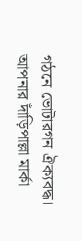গঠনে ভোটারগন ঐক্যবদ্ধ। আপনার দাঁড়িপাল্লা মার্কা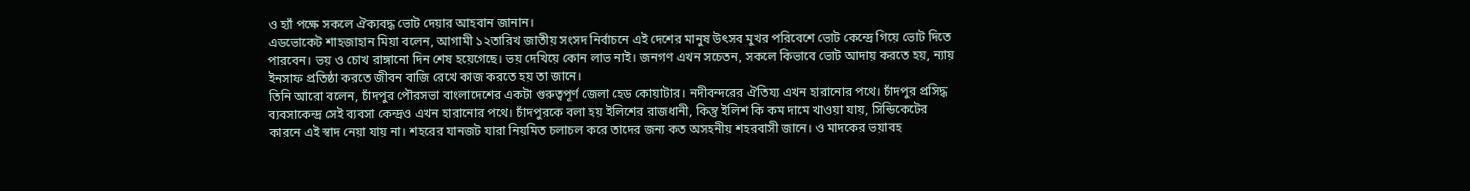ও হ্যাঁ পক্ষে সকলে ঐক্যবদ্ধ ভোট দেয়ার আহবান জানান।
এডভোকেট শাহজাহান মিয়া বলেন, আগামী ১২তারিখ জাতীয় সংসদ নির্বাচনে এই দেশের মানুষ উৎসব মুখর পরিবেশে ভোট কেন্দ্রে গিয়ে ভোট দিতে পারবেন। ভয় ও চোখ রাঙ্গানো দিন শেষ হয়েগেছে। ভয় দেখিয়ে কোন লাভ নাই। জনগণ এখন সচেতন, সকলে কিভাবে ভোট আদায় করতে হয়, ন্যায় ইনসাফ প্রতিষ্ঠা করতে জীবন বাজি রেখে কাজ করতে হয় তা জানে।
তিনি আরো বলেন, চাঁদপুর পৌরসভা বাংলাদেশের একটা গুরুত্বপূর্ণ জেলা হেড কোয়াটার। নদীবন্দরের ঐতিয্য এখন হারানোর পথে। চাঁদপুর প্রসিদ্ধ ব্যবসাকেন্দ্র সেই ব্যবসা কেন্দ্রও এখন হারানোর পথে। চাঁদপুরকে বলা হয় ইলিশের রাজধানী, কিন্তু ইলিশ কি কম দামে খাওয়া যায়, সিন্ডিকেটের কারনে এই স্বাদ নেয়া যায় না। শহরের যানজট যারা নিয়মিত চলাচল করে তাদের জন্য কত অসহনীয় শহরবাসী জানে। ও মাদকের ভয়াবহ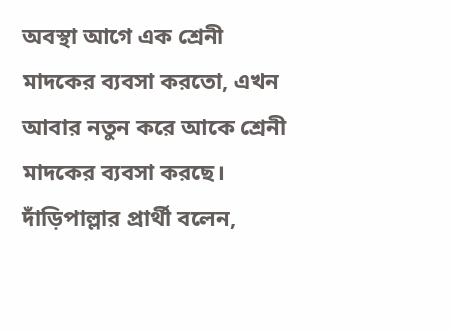অবস্থা আগে এক শ্রেনী মাদকের ব্যবসা করতো, এখন আবার নতুন করে আকে শ্রেনী মাদকের ব্যবসা করছে।
দাঁড়িপাল্লার প্রার্থী বলেন,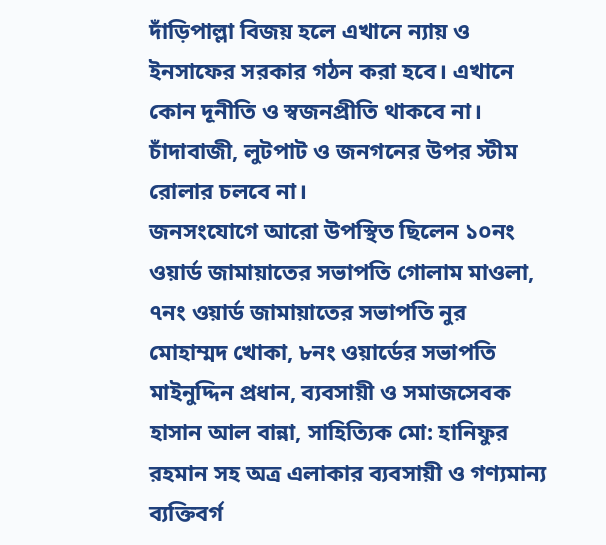দাঁড়িপাল্লা বিজয় হলে এখানে ন্যায় ও ইনসাফের সরকার গঠন করা হবে। এখানে কোন দূনীতি ও স্বজনপ্রীতি থাকবে না। চাঁদাবাজী, লুটপাট ও জনগনের উপর স্টীম রোলার চলবে না।
জনসংযোগে আরো উপস্থিত ছিলেন ১০নং ওয়ার্ড জামায়াতের সভাপতি গোলাম মাওলা, ৭নং ওয়ার্ড জামায়াতের সভাপতি নুর মোহাম্মদ খোকা, ৮নং ওয়ার্ডের সভাপতি মাইনুদ্দিন প্রধান, ব্যবসায়ী ও সমাজসেবক হাসান আল বান্না, সাহিত্যিক মো: হানিফুর রহমান সহ অত্র এলাকার ব্যবসায়ী ও গণ্যমান্য ব্যক্তিবর্গ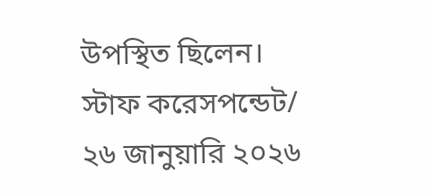উপস্থিত ছিলেন।
স্টাফ করেসপন্ডেট/
২৬ জানুয়ারি ২০২৬